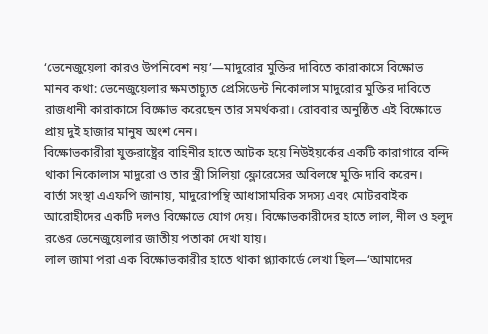‘ভেনেজুয়েলা কারও উপনিবেশ নয়’—মাদুরোর মুক্তির দাবিতে কারাকাসে বিক্ষোভ
মানব কথা: ভেনেজুয়েলার ক্ষমতাচ্যুত প্রেসিডেন্ট নিকোলাস মাদুরোর মুক্তির দাবিতে রাজধানী কারাকাসে বিক্ষোভ করেছেন তার সমর্থকরা। রোববার অনুষ্ঠিত এই বিক্ষোভে প্রায় দুই হাজার মানুষ অংশ নেন।
বিক্ষোভকারীরা যুক্তরাষ্ট্রের বাহিনীর হাতে আটক হয়ে নিউইয়র্কের একটি কারাগারে বন্দি থাকা নিকোলাস মাদুরো ও তার স্ত্রী সিলিয়া ফ্লোরেসের অবিলম্বে মুক্তি দাবি করেন।
বার্তা সংস্থা এএফপি জানায়, মাদুরোপন্থি আধাসামরিক সদস্য এবং মোটরবাইক আরোহীদের একটি দলও বিক্ষোভে যোগ দেয়। বিক্ষোভকারীদের হাতে লাল, নীল ও হলুদ রঙের ভেনেজুয়েলার জাতীয় পতাকা দেখা যায়।
লাল জামা পরা এক বিক্ষোভকারীর হাতে থাকা প্ল্যাকার্ডে লেখা ছিল—‘আমাদের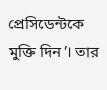প্রেসিডেন্টকে মুক্তি দিন’। তার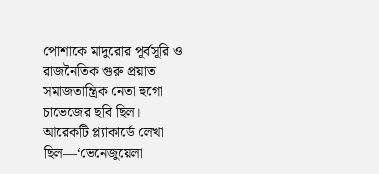পোশাকে মাদুরোর পূর্বসূরি ও রাজনৈতিক গুরু প্রয়াত সমাজতান্ত্রিক নেতা হুগো চাভেজের ছবি ছিল।
আরেকটি প্ল্যাকার্ডে লেখা ছিল—‘ভেনেজুয়েলা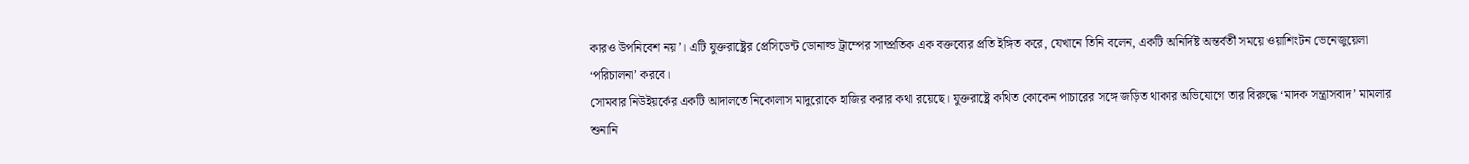কারও উপনিবেশ নয়’। এটি যুক্তরাষ্ট্রের প্রেসিডেন্ট ডোনাল্ড ট্রাম্পের সাম্প্রতিক এক বক্তব্যের প্রতি ইঙ্গিত করে, যেখানে তিনি বলেন, একটি অনির্দিষ্ট অন্তর্বর্তী সময়ে ওয়াশিংটন ভেনেজুয়েলা ‘পরিচালনা’ করবে।
সোমবার নিউইয়র্কের একটি আদালতে নিকোলাস মাদুরোকে হাজির করার কথা রয়েছে। যুক্তরাষ্ট্রে কথিত কোকেন পাচারের সঙ্গে জড়িত থাকার অভিযোগে তার বিরুদ্ধে ‘মাদক সন্ত্রাসবাদ’ মামলার শুনানি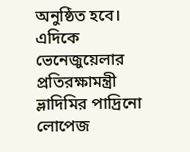অনুষ্ঠিত হবে।
এদিকে ভেনেজুয়েলার প্রতিরক্ষামন্ত্রী ভ্লাদিমির পাদ্রিনো লোপেজ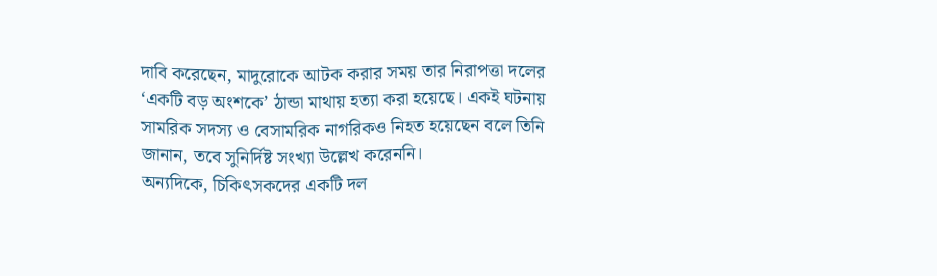দাবি করেছেন, মাদুরোকে আটক করার সময় তার নিরাপত্তা দলের ‘একটি বড় অংশকে’ ঠান্ডা মাথায় হত্যা করা হয়েছে। একই ঘটনায় সামরিক সদস্য ও বেসামরিক নাগরিকও নিহত হয়েছেন বলে তিনি জানান, তবে সুনির্দিষ্ট সংখ্যা উল্লেখ করেননি।
অন্যদিকে, চিকিৎসকদের একটি দল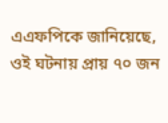এএফপিকে জানিয়েছে, ওই ঘটনায় প্রায় ৭০ জন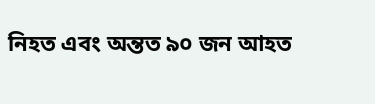নিহত এবং অন্তত ৯০ জন আহত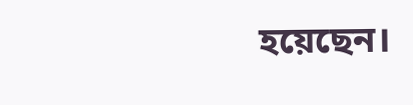হয়েছেন।